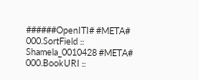######OpenITI# #META# 000.SortField :: Shamela_0010428 #META# 000.BookURI ::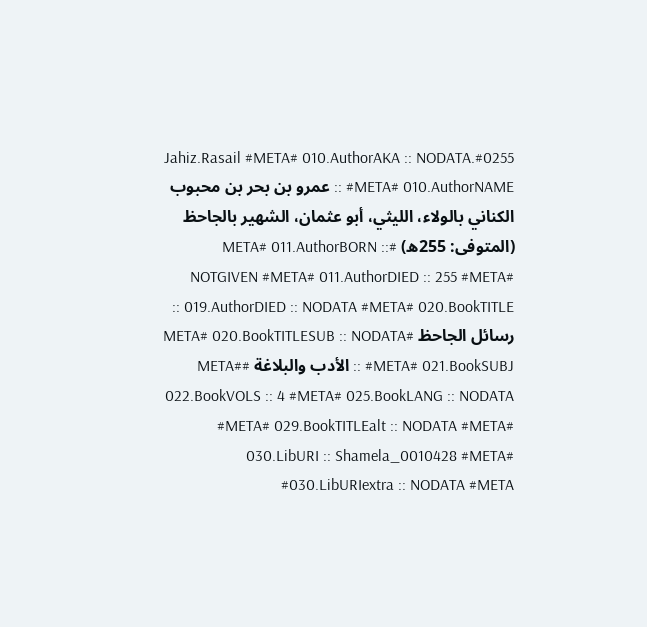#0255.Jahiz.Rasail #META# 010.AuthorAKA :: NODATA #META# 010.AuthorNAME :: عمرو بن بحر بن محبوب الكناني بالولاء، الليثي، أبو عثمان، الشهير بالجاحظ (المتوفى: 255ه) #META# 011.AuthorBORN :: NOTGIVEN #META# 011.AuthorDIED :: 255 #META# 019.AuthorDIED :: NODATA #META# 020.BookTITLE :: رسائل الجاحظ #META# 020.BookTITLESUB :: NODATA #META# 021.BookSUBJ :: الأدب والبلاغة #META# 022.BookVOLS :: 4 #META# 025.BookLANG :: NODATA #META# 029.BookTITLEalt :: NODATA #META# 030.LibURI :: Shamela_0010428 #META# 030.LibURIextra :: NODATA #META#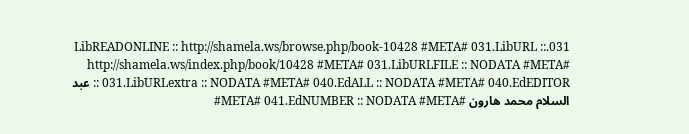031.LibREADONLINE :: http://shamela.ws/browse.php/book-10428 #META# 031.LibURL :: http://shamela.ws/index.php/book/10428 #META# 031.LibURLFILE :: NODATA #META# 031.LibURLextra :: NODATA #META# 040.EdALL :: NODATA #META# 040.EdEDITOR :: عبد السلام محمد هارون #META# 041.EdNUMBER :: NODATA #META#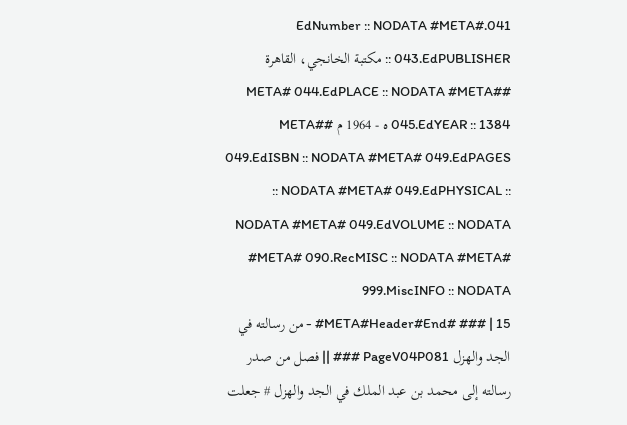041.EdNumber :: NODATA #META# 043.EdPUBLISHER :: مكتبة الخانجي، القاهرة #META# 044.EdPLACE :: NODATA #META# 045.EdYEAR :: 1384 ه - 1964 م #META# 049.EdISBN :: NODATA #META# 049.EdPAGES :: NODATA #META# 049.EdPHYSICAL :: NODATA #META# 049.EdVOLUME :: NODATA #META# 090.RecMISC :: NODATA #META# 999.MiscINFO :: NODATA #META#Header#End# ### | 15 - من رسالته في الجد والهزل PageV04P081 ### || فصل من صدر رسالته إلى محمد بن عبد الملك في الجد والهزل # جعلت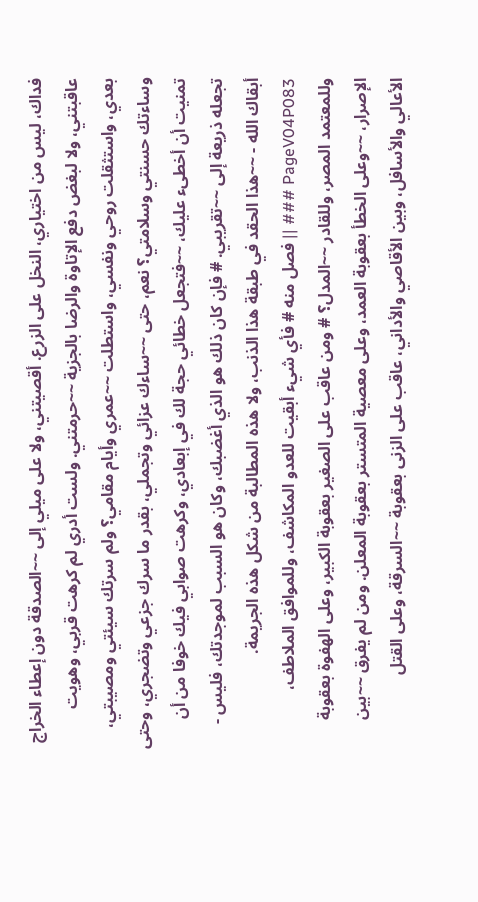فداك، ليس من اختياري، النخل على الزرع. أقصيتني، ولا على ميلي إلى ~~الصدقة دون إعطاء الخراج عاقبتني، ولا لبغض دفع الإتاوة والرضا بالجزية ~~حرمتني. ولست أدري لم كرهت قربي، وهويت بعدي، واستثقلت روحي ونفسي، واستطلت ~~عمري وأيام مقامي؟ ولم سرتك سيئتي ومصيبتي، وساءتك حسنتي وسلامتي؟ نعم، حتى ~~ساءك عزائي وتجملي، بقدر ما سرك جزعي وتضجري، وحتى تمنيت أن أخطىء عليك، ~~فتجعل خطائي حجة لك في إبعادي، وكرهت صوابي فيك خوفا من أن تجعله ذريعة إلى ~~تقريبي. # فإن كان ذلك هو الذي أغضبك، وكان هو السبب لموجدتك، فليس - أبقاك الله - ~~هذا الحقد في طبقة هذا الذنب، ولا هذه المطالبة من شكل هذه الجريمة. PageV04P083 ### || فصل منه # فأي شيء أبقيت للعدو المكاشف، وللموافق الملاطف، وللمعتمد المصر، وللقادر ~~المدل؟ # ومن عاقب على الصغير بعقوبة الكبير، وعلى الهفوة بعقوبة الإصرار، ~~وعلى الخطأ بعقوبة العمد، وعلى معصية المتستر بعقوبة المعلن. ومن لم يفرق ~~بين الأعالي والأسافل، وبين الأقاصي والأداني، عاقب على الزنى بعقوبة ~~السرقة، وعلى القتل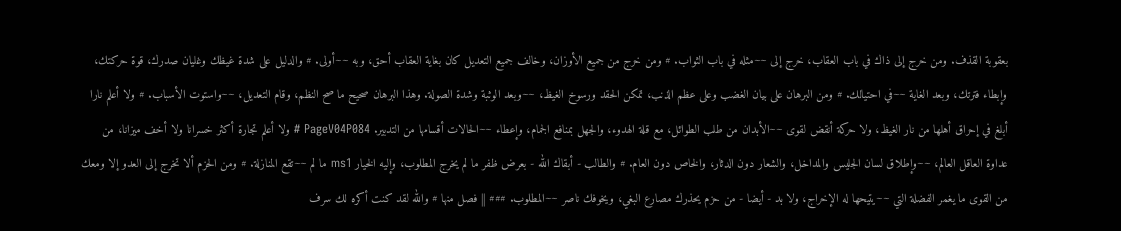بعقوبة القذف. ومن خرج إلى ذاك في باب العقاب، خرج إلى ~~مثله في باب الثواب. # ومن خرج من جميع الأوزان، وخالف جميع التعديل كان بغاية العقاب أحق، وبه ~~أولى. # والدليل على شدة غيظك وغليان صدرك، قوة حركتك، وإبطاء فترتك، وبعد الغاية ~~في احتيالك. # ومن البرهان على بيان الغضب وعلى عظم الذنب، تمكن الحقد ورسوخ الغيظ، ~~وبعد الوثبة وشدة الصولة. وهذا البرهان صحيح ما صح النظم، وقام التعديل، ~~واستوت الأسباب. # ولا أعلم نارا أبلغ في إحراق أهلها من نار الغيظ، ولا حركة أنقض لقوى ~~الأبدان من طلب الطوائل، مع قلة الهدوء، والجهل بمنافع الجمام، وإعطاء ~~الحالات أقسامها من التدبير. PageV04P084 # ولا أعلم تجارة أكثر خسرانا ولا أخف ميزانا، من عداوة العاقل العالم، ~~وإطلاق لسان الجليس والمداخل، والشعار دون الدثار، والخاص دون العام. # والطالب - أبقاك الله - بعرض ظفر ما لم يخرج المطلوب، وإليه الخيار ms1 ما لم ~~تقع المنازلة. # ومن الحزم ألا تخرج إلى العدو إلا ومعك من القوى ما يغمر الفضلة التي ~~يتيحها له الإخراج، ولا بد - أيضا - من حزم يحذرك مصارع البغي، ويخوفك ناصر ~~المطلوب. ### || فصل منها # والله لقد كنت أكره لك سرف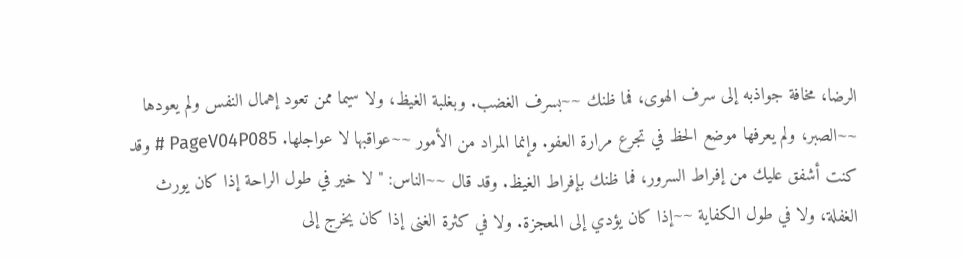الرضا، مخافة جواذبه إلى سرف الهوى، فما ظنك ~~بسرف الغضب. وبغلبة الغيظ، ولا سيما ممن تعود إهمال النفس ولم يعودها ~~الصبر، ولم يعرفها موضع الحظ في تجرع مرارة العفو. وإنما المراد من الأمور ~~عواقبها لا عواجلها. PageV04P085 # وقد كنت أشفق عليك من إفراط السرور، فما ظنك بإفراط الغيظ. وقد قال ~~الناس: " لا خير في طول الراحة إذا كان يورث الغفلة، ولا في طول الكفاية ~~إذا كان يؤدي إلى المعجزة. ولا في كثرة الغنى إذا كان يخرج إلى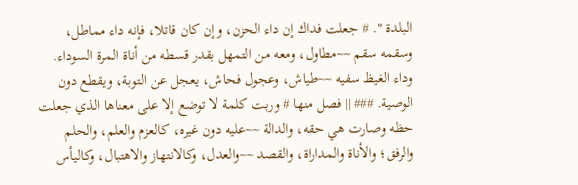البلدة ". # جعلت فداك إن داء الحزن، وإن كان قاتلا، فإنه داء مماطل، وسقمه سقم ~~مطاول، ومعه من التمهل بقدر قسطه من أناة المرة السوداء. وداء الغيظ سفيه ~~طياش، وعجول فحاش، يعجل عن التوبة، ويقطع دون الوصية. ### || فصل منها # وربت كلمة لا توضع إلا على معناها الذي جعلت حظه وصارت هي حقه، والدالة ~~عليه دون غيره، كالعزم والعلم، والحلم والرفق؛ والأناة والمداراة، والقصد ~~والعدل، وكالانتهاز والاهتبال، وكاليأس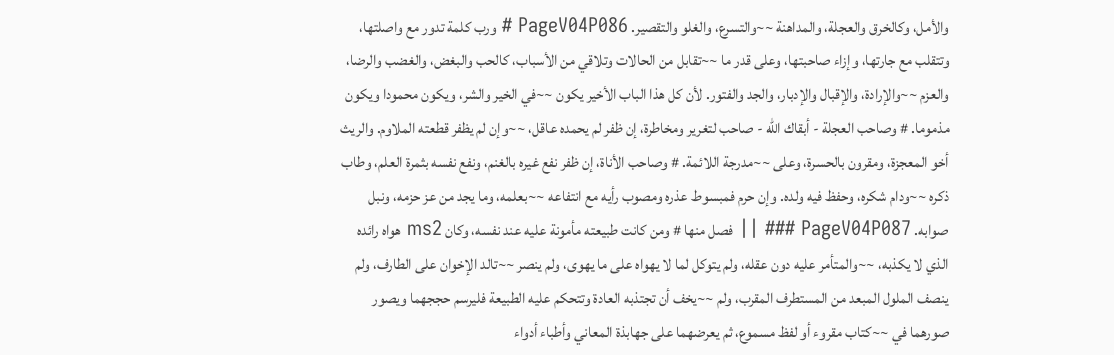والأمل، وكالخرق والعجلة، والمداهنة ~~والتسرع، والغلو والتقصير. PageV04P086 # ورب كلمة تدور مع واصلتها، وتتقلب مع جارتها، وإزاء صاحبتها، وعلى قدر ما ~~تقابل من الحالات وتلاقي من الأسباب، كالحب والبغض، والغضب والرضا، والعزم ~~والإرادة، والإقبال والإدبار، والجد والفتور. لأن كل هذا الباب الأخير يكون ~~في الخير والشر، ويكون محمودا ويكون مذموما. # وصاحب العجلة - أبقاك الله - صاحب لتغرير ومخاطرة، إن ظفر لم يحمده عاقل، ~~وإن لم يظفر قطعته الملاوم. والريث أخو المعجزة، ومقرون بالحسرة، وعلى ~~مدرجة اللائمة. # وصاحب الأناة، إن ظفر نفع غيره بالغنم، ونفع نفسه بثمرة العلم، وطاب ذكره ~~ودام شكره، وحفظ فيه ولده. وإن حرم فمبسوط عذره ومصوب رأيه مع انتفاعه ~~بعلمه، وما يجد من عز حزمه، ونبل صوابه. PageV04P087 ### || فصل منها # ومن كانت طبيعته مأمونة عليه عند نفسه، وكان ms2 هواه رائده الذي لا يكذبه، ~~والمتأمر عليه دون عقله، ولم يتوكل لما لا يهواه على ما يهوى، ولم ينصر ~~تالد الإخوان على الطارف، ولم ينصف الملول المبعد من المستطرف المقرب، ولم ~~يخف أن تجتذبه العادة وتتحكم عليه الطبيعة فليرسم حججهما ويصور صورهما في ~~كتاب مقروء أو لفظ مسموع، ثم يعرضهما على جهابذة المعاني وأطباء أدواء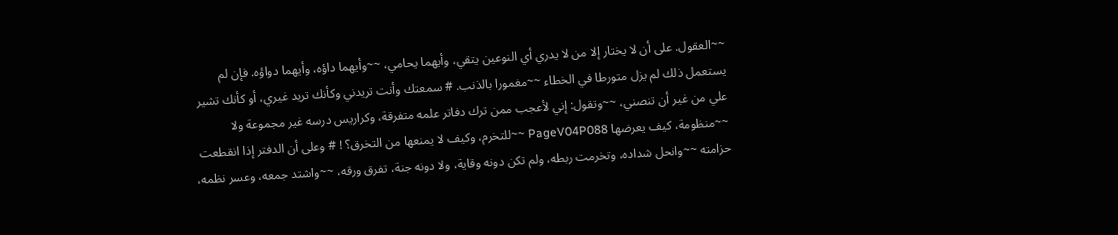~~العقول. على أن لا يختار إلا من لا يدري أي النوعين يتقي، وأيهما يحامي، ~~وأيهما داؤه، وأيهما دواؤه. فإن لم يستعمل ذلك لم يزل متورطا في الخطاء ~~مغمورا بالذنب. # سمعتك وأنت تريدني وكأنك تريد غيري، أو كأنك تشير علي من غير أن تنصني، ~~وتقول: إني لأعجب ممن ترك دفاتر علمه متفرقة، وكراريس درسه غير مجموعة ولا ~~منظومة، كيف يعرضها PageV04P088 ~~للتخرم، وكيف لا يمنعها من التخرق؟ ! # وعلى أن الدفتر إذا انقطعت حزامته ~~وانحل شداده، وتخرمت ربطه، ولم تكن دونه وقاية، ولا دونه جنة، تفرق ورقه، ~~واشتد جمعه، وعسر نظمه،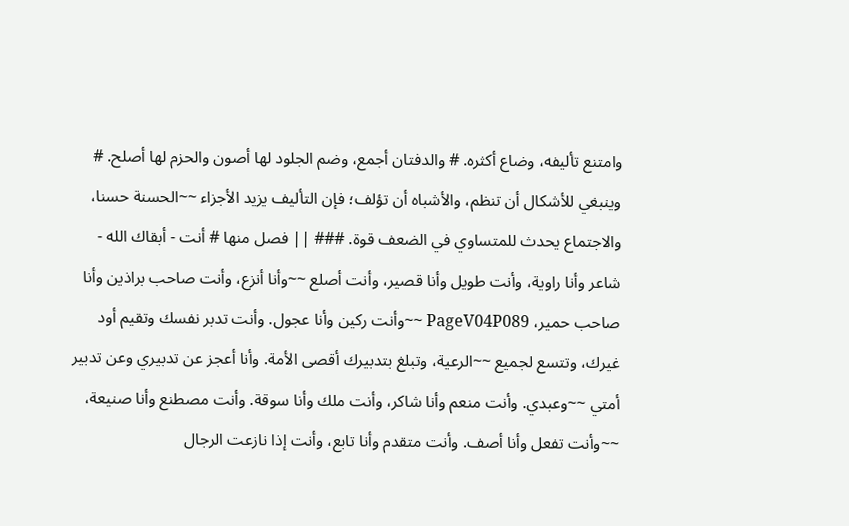وامتنع تأليفه، وضاع أكثره. # والدفتان أجمع، وضم الجلود لها أصون والحزم لها أصلح. # وينبغي للأشكال أن تنظم، والأشباه أن تؤلف؛ فإن التأليف يزيد الأجزاء ~~الحسنة حسنا، والاجتماع يحدث للمتساوي في الضعف قوة. ### || فصل منها # أنت - أبقاك الله - شاعر وأنا راوية، وأنت طويل وأنا قصير، وأنت أصلع ~~وأنا أنزع، وأنت صاحب براذين وأنا صاحب حمير، PageV04P089 ~~وأنت ركين وأنا عجول. وأنت تدبر نفسك وتقيم أود غيرك، وتتسع لجميع ~~الرعية، وتبلغ بتدبيرك أقصى الأمة. وأنا أعجز عن تدبيري وعن تدبير أمتي ~~وعبدي. وأنت منعم وأنا شاكر، وأنت ملك وأنا سوقة. وأنت مصطنع وأنا صنيعة، ~~وأنت تفعل وأنا أصف. وأنت متقدم وأنا تابع، وأنت إذا نازعت الرجال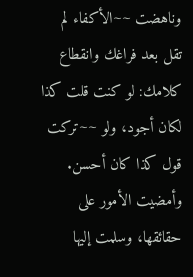وناهضت ~~الأكفاء لم تقل بعد فراغك وانقطاع كلامك: لو كنت قلت كذا لكان أجود، ولو ~~تركت قول كذا كان أحسن. وأمضيت الأمور على حقائقها، وسلمت إليها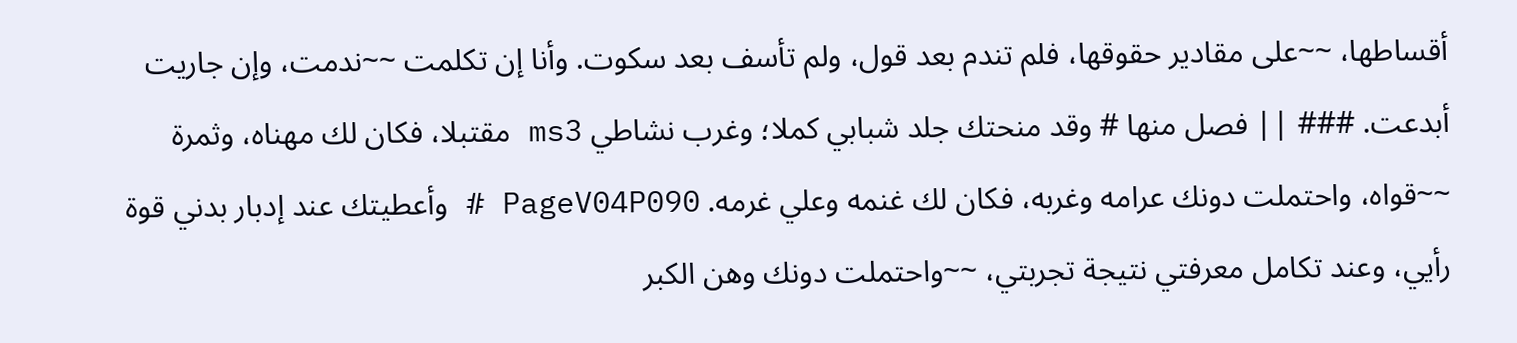أقساطها، ~~على مقادير حقوقها، فلم تندم بعد قول، ولم تأسف بعد سكوت. وأنا إن تكلمت ~~ندمت، وإن جاريت أبدعت. ### || فصل منها # وقد منحتك جلد شبابي كملا؛ وغرب نشاطي ms3 مقتبلا، فكان لك مهناه، وثمرة ~~قواه، واحتملت دونك عرامه وغربه، فكان لك غنمه وعلي غرمه. PageV04P090 # وأعطيتك عند إدبار بدني قوة رأيي، وعند تكامل معرفتي نتيجة تجربتي، ~~واحتملت دونك وهن الكبر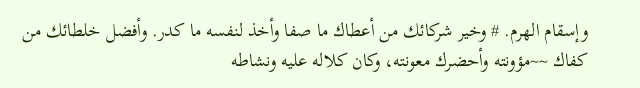وإسقام الهرم. # وخير شركائك من أعطاك ما صفا وأخذ لنفسه ما كدر. وأفضل خلطائك من كفاك ~~مؤونته وأحضرك معونته، وكان كلاله عليه ونشاطه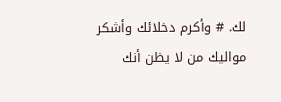لك. # وأكرم دخلائك وأشكر مواليك من لا يظن أنك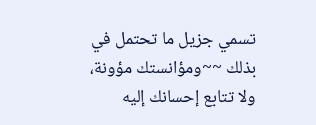تسمي جزيل ما تحتمل في بذلك ~~ومؤانستك مؤونة، ولا تتابع إحسانك إليه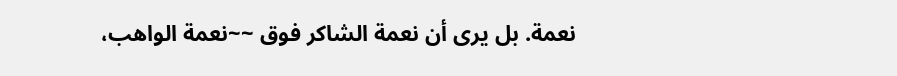نعمة. بل يرى أن نعمة الشاكر فوق ~~نعمة الواهب،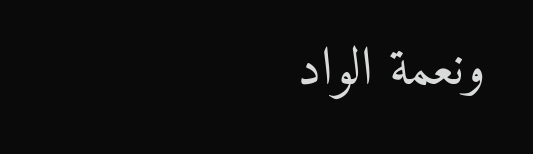ونعمة الواد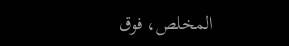المخلص، فوق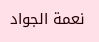نعمة الجواد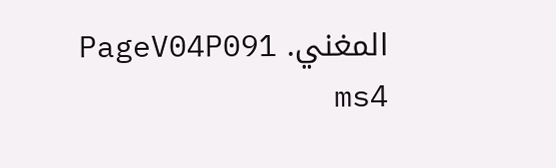المغني. PageV04P091 ms4